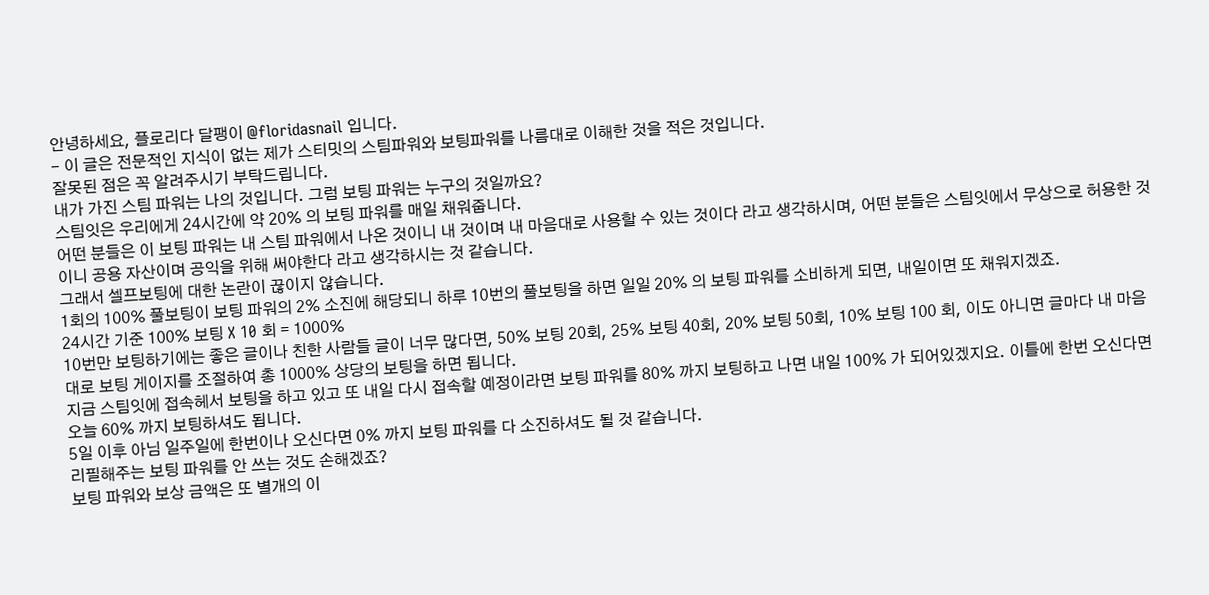안녕하세요, 플로리다 달팽이 @floridasnail 입니다.
- 이 글은 전문적인 지식이 없는 제가 스티밋의 스팀파워와 보팅파워를 나름대로 이해한 것을 적은 것입니다.
잘못된 점은 꼭 알려주시기 부탁드립니다.
내가 가진 스팀 파워는 나의 것입니다. 그럼 보팅 파워는 누구의 것일까요?
스팀잇은 우리에게 24시간에 약 20% 의 보팅 파워를 매일 채워줍니다.
어떤 분들은 이 보팅 파워는 내 스팀 파워에서 나온 것이니 내 것이며 내 마음대로 사용할 수 있는 것이다 라고 생각하시며, 어떤 분들은 스팀잇에서 무상으로 허용한 것이니 공용 자산이며 공익을 위해 써야한다 라고 생각하시는 것 같습니다.
그래서 셀프보팅에 대한 논란이 끊이지 않습니다.
1회의 100% 풀보팅이 보팅 파워의 2% 소진에 해당되니 하루 10번의 풀보팅을 하면 일일 20% 의 보팅 파워를 소비하게 되면, 내일이면 또 채워지겠죠.
24시간 기준 100% 보팅 X 10 회 = 1000%
10번만 보팅하기에는 좋은 글이나 친한 사람들 글이 너무 많다면, 50% 보팅 20회, 25% 보팅 40회, 20% 보팅 50회, 10% 보팅 100 회, 이도 아니면 글마다 내 마음대로 보팅 게이지를 조절하여 총 1000% 상당의 보팅을 하면 됩니다.
지금 스팀잇에 접속헤서 보팅을 하고 있고 또 내일 다시 접속할 예정이라면 보팅 파워를 80% 까지 보팅하고 나면 내일 100% 가 되어있겠지요. 이틀에 한번 오신다면 오늘 60% 까지 보팅하셔도 됩니다.
5일 이후 아님 일주일에 한번이나 오신다면 0% 까지 보팅 파워를 다 소진하셔도 될 것 같습니다.
리필해주는 보팅 파워를 안 쓰는 것도 손해겠죠?
보팅 파워와 보상 금액은 또 별개의 이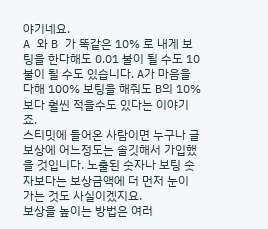야기네요.
A 와 B 가 똑같은 10% 로 내게 보팅을 한다해도 0.01 불이 될 수도 10불이 될 수도 있습니다. A가 마음을 다해 100% 보팅을 해줘도 B의 10% 보다 훨씬 적을수도 있다는 이야기죠.
스티밋에 들어온 사람이면 누구나 글 보상에 어느정도는 솔깃해서 가입했을 것입니다. 노출된 숫자나 보팅 숫자보다는 보상금액에 더 먼저 눈이 가는 것도 사실이겠지요.
보상을 높이는 방법은 여러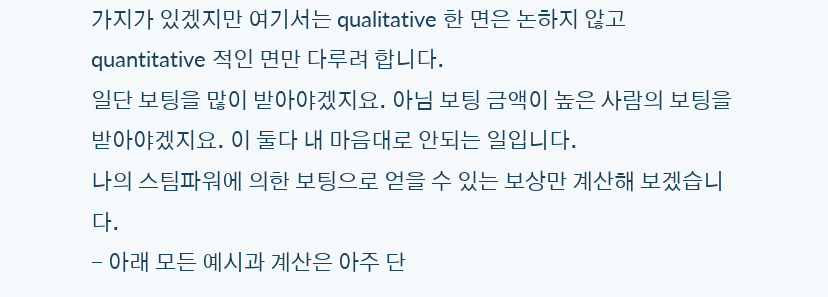가지가 있겠지만 여기서는 qualitative 한 면은 논하지 않고 quantitative 적인 면만 다루려 합니다.
일단 보팅을 많이 받아야겠지요. 아님 보팅 금액이 높은 사람의 보팅을 받아야겠지요. 이 둘다 내 마음대로 안되는 일입니다.
나의 스팀파워에 의한 보팅으로 얻을 수 있는 보상만 계산해 보겠습니다.
- 아래 모든 예시과 계산은 아주 단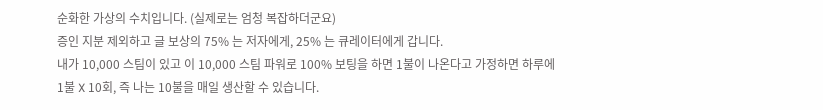순화한 가상의 수치입니다. (실제로는 엄청 복잡하더군요)
증인 지분 제외하고 글 보상의 75% 는 저자에게, 25% 는 큐레이터에게 갑니다.
내가 10,000 스팀이 있고 이 10,000 스팀 파워로 100% 보팅을 하면 1불이 나온다고 가정하면 하루에 1불 X 10회, 즉 나는 10불을 매일 생산할 수 있습니다.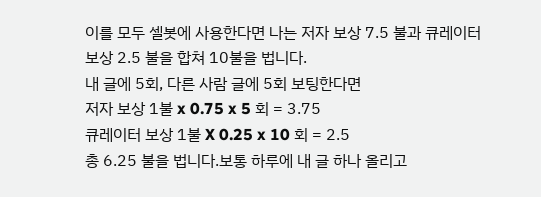이를 모두 셀봇에 사용한다면 나는 저자 보상 7.5 불과 큐레이터 보상 2.5 불을 합쳐 10불을 법니다.
내 글에 5회, 다른 사람 글에 5회 보팅한다면
저자 보상 1불 x 0.75 x 5 회 = 3.75
큐레이터 보상 1불 X 0.25 x 10 회 = 2.5
총 6.25 불을 법니다.보통 하루에 내 글 하나 올리고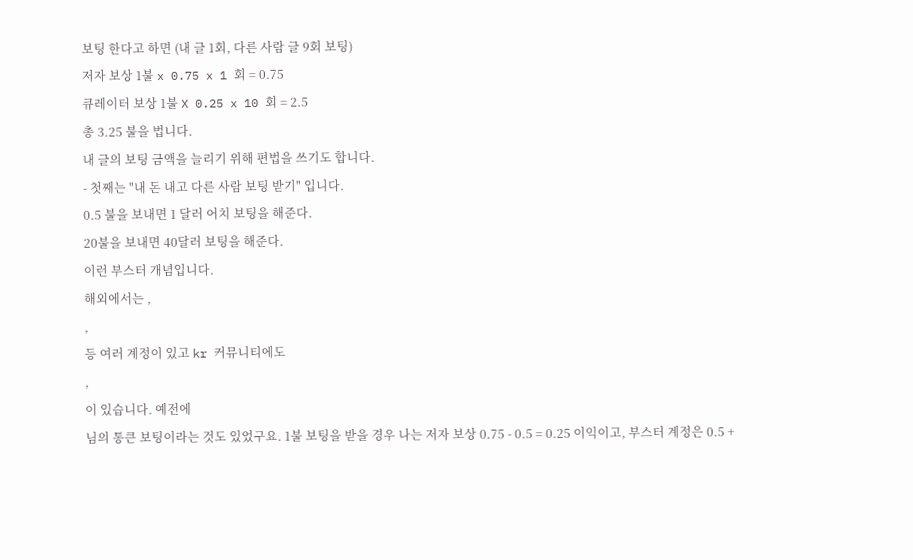보팅 한다고 하면 (내 글 1회, 다른 사람 글 9회 보팅)
저자 보상 1불 x 0.75 x 1 회 = 0.75
큐레이터 보상 1불 X 0.25 x 10 회 = 2.5
총 3.25 불을 법니다.
내 글의 보팅 금액을 늘리기 위해 편법을 쓰기도 합니다.
- 첫째는 "내 돈 내고 다른 사람 보팅 받기" 입니다.
0.5 불을 보내면 1 달러 어치 보팅을 해준다.
20불을 보내면 40달러 보팅을 해준다.
이런 부스터 개념입니다.
해외에서는 ,
,
등 여러 계정이 있고 kr 커뮤니티에도
,
이 있습니다. 예전에
님의 통큰 보팅이라는 것도 있었구요. 1불 보팅을 받을 경우 나는 저자 보상 0.75 - 0.5 = 0.25 이익이고, 부스터 계정은 0.5 +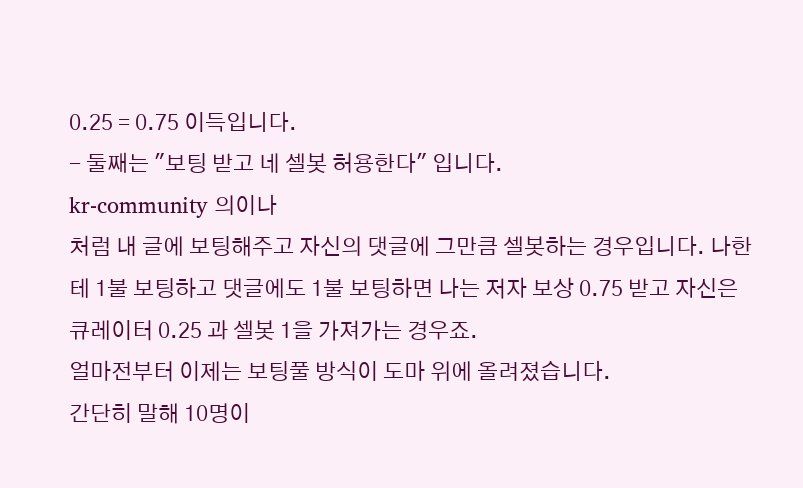0.25 = 0.75 이득입니다.
- 둘째는 "보팅 받고 네 셀봇 허용한다" 입니다.
kr-community 의이나
처럼 내 글에 보팅해주고 자신의 댓글에 그만큼 셀봇하는 경우입니다. 나한테 1불 보팅하고 댓글에도 1불 보팅하면 나는 저자 보상 0.75 받고 자신은 큐레이터 0.25 과 셀봇 1을 가져가는 경우죠.
얼마전부터 이제는 보팅풀 방식이 도마 위에 올려졌습니다.
간단히 말해 10명이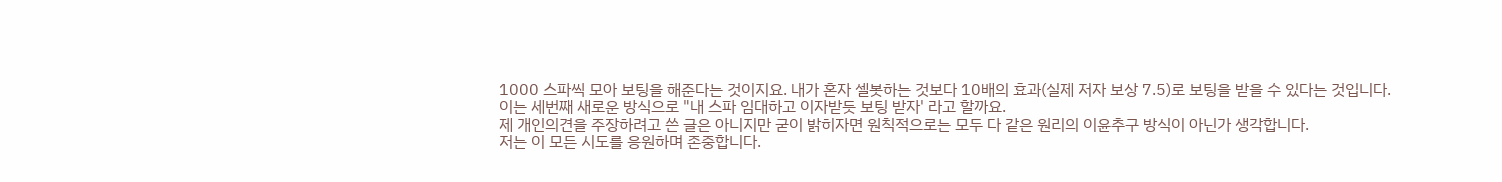1000 스파씩 모아 보팅을 해준다는 것이지요. 내가 혼자 셀봇하는 것보다 10배의 효과(실제 저자 보상 7.5)로 보팅을 받을 수 있다는 것입니다.
이는 세번째 새로운 방식으로 "내 스파 임대하고 이자받듯 보팅 받자' 라고 할까요.
제 개인의견을 주장하려고 쓴 글은 아니지만 굳이 밝히자면 원칙적으로는 모두 다 같은 원리의 이윤추구 방식이 아닌가 생각합니다.
저는 이 모든 시도를 응원하며 존중합니다.